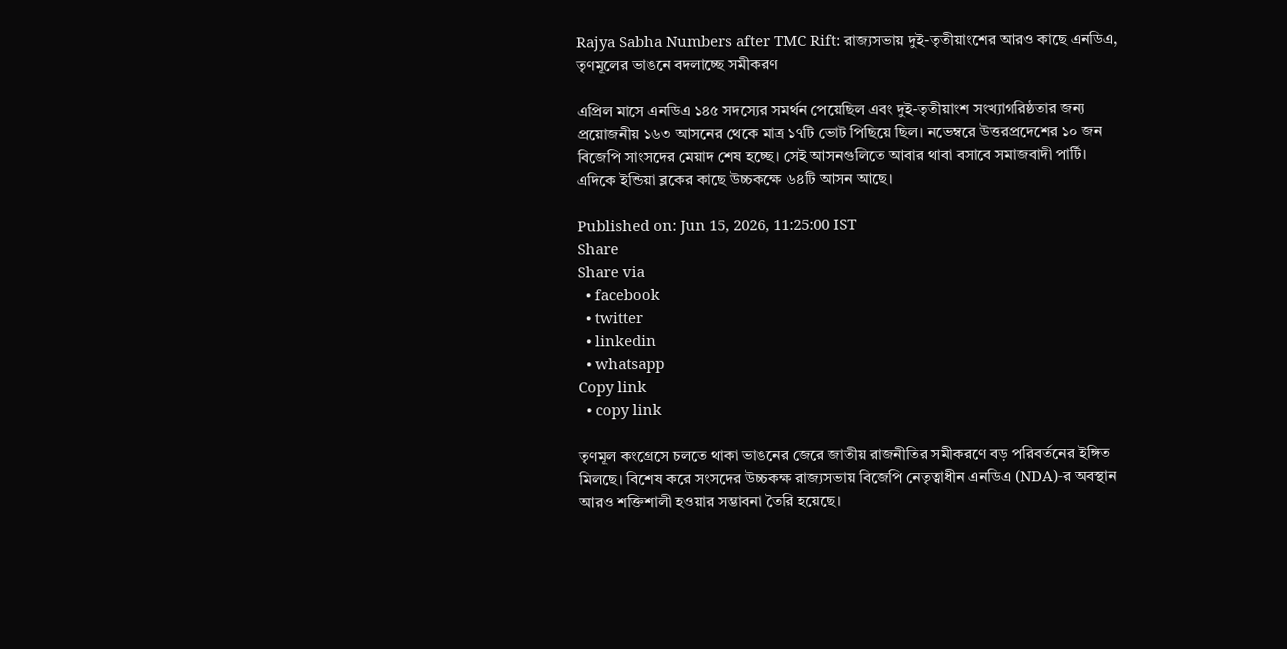Rajya Sabha Numbers after TMC Rift: রাজ্যসভায় দুই-তৃতীয়াংশের আরও কাছে এনডিএ, তৃণমূলের ভাঙনে বদলাচ্ছে সমীকরণ

এপ্রিল মাসে এনডিএ ১৪৫ সদস্যের সমর্থন পেয়েছিল এবং দুই-তৃতীয়াংশ সংখ্যাগরিষ্ঠতার জন্য প্রয়োজনীয় ১৬৩ আসনের থেকে মাত্র ১৭টি ভোট পিছিয়ে ছিল। নভেম্বরে উত্তরপ্রদেশের ১০ জন বিজেপি সাংসদের মেয়াদ শেষ হচ্ছে। সেই আসনগুলিতে আবার থাবা বসাবে সমাজবাদী পার্টি। এদিকে ইন্ডিয়া ব্লকের কাছে উচ্চকক্ষে ৬৪টি আসন আছে।

Published on: Jun 15, 2026, 11:25:00 IST
Share
Share via
  • facebook
  • twitter
  • linkedin
  • whatsapp
Copy link
  • copy link

তৃণমূল কংগ্রেসে চলতে থাকা ভাঙনের জেরে জাতীয় রাজনীতির সমীকরণে বড় পরিবর্তনের ইঙ্গিত মিলছে। বিশেষ করে সংসদের উচ্চকক্ষ রাজ্যসভায় বিজেপি নেতৃত্বাধীন এনডিএ (NDA)-র অবস্থান আরও শক্তিশালী হওয়ার সম্ভাবনা তৈরি হয়েছে।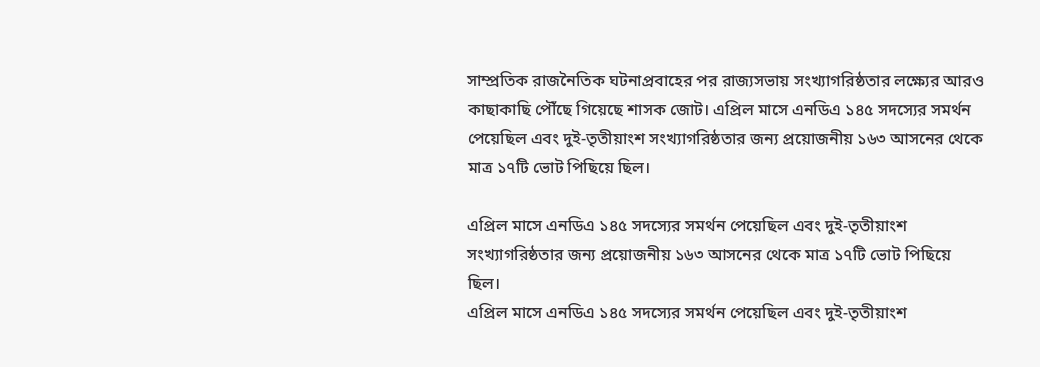সাম্প্রতিক রাজনৈতিক ঘটনাপ্রবাহের পর রাজ্যসভায় সংখ্যাগরিষ্ঠতার লক্ষ্যের আরও কাছাকাছি পৌঁছে গিয়েছে শাসক জোট। এপ্রিল মাসে এনডিএ ১৪৫ সদস্যের সমর্থন পেয়েছিল এবং দুই-তৃতীয়াংশ সংখ্যাগরিষ্ঠতার জন্য প্রয়োজনীয় ১৬৩ আসনের থেকে মাত্র ১৭টি ভোট পিছিয়ে ছিল।

এপ্রিল মাসে এনডিএ ১৪৫ সদস্যের সমর্থন পেয়েছিল এবং দুই-তৃতীয়াংশ সংখ্যাগরিষ্ঠতার জন্য প্রয়োজনীয় ১৬৩ আসনের থেকে মাত্র ১৭টি ভোট পিছিয়ে ছিল।
এপ্রিল মাসে এনডিএ ১৪৫ সদস্যের সমর্থন পেয়েছিল এবং দুই-তৃতীয়াংশ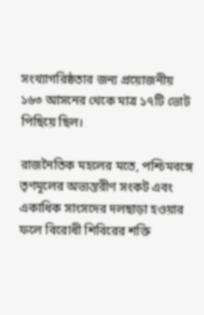সংখ্যাগরিষ্ঠতার জন্য প্রয়োজনীয় ১৬৩ আসনের থেকে মাত্র ১৭টি ভোট পিছিয়ে ছিল।

রাজনৈতিক মহলের মতে, পশ্চিমবঙ্গে তৃণমূলের অভ্যন্তরীণ সংকট এবং একাধিক সাংসদের দলছাড়া হওয়ার ফলে বিরোধী শিবিরের শক্তি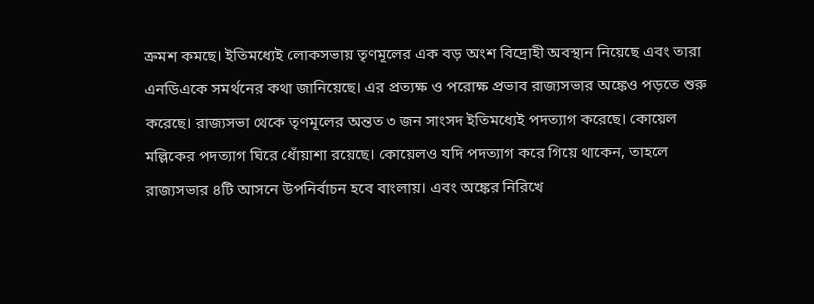ক্রমশ কমছে। ইতিমধ্যেই লোকসভায় তৃণমূলের এক বড় অংশ বিদ্রোহী অবস্থান নিয়েছে এবং তারা এনডিএকে সমর্থনের কথা জানিয়েছে। এর প্রত্যক্ষ ও পরোক্ষ প্রভাব রাজ্যসভার অঙ্কেও পড়তে শুরু করেছে। রাজ্যসভা থেকে তৃণমূলের অন্তত ৩ জন সাংসদ ইতিমধ্যেই পদত্যাগ করেছে। কোয়েল মল্লিকের পদত্যাগ ঘিরে ধোঁয়াশা রয়েছে। কোয়েলও যদি পদত্যাগ করে গিয়ে থাকেন, তাহলে রাজ্যসভার ৪টি আসনে উপনির্বাচন হবে বাংলায়। এবং অঙ্কের নিরিখে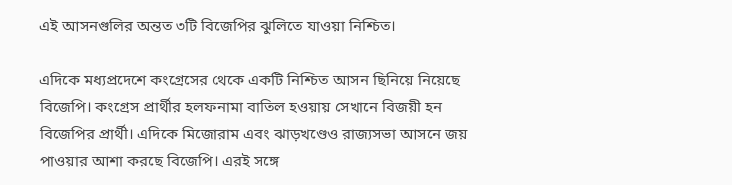এই আসনগুলির অন্তত ৩টি বিজেপির ঝুলিতে যাওয়া নিশ্চিত।

এদিকে মধ্যপ্রদেশে কংগ্রেসের থেকে একটি নিশ্চিত আসন ছিনিয়ে নিয়েছে বিজেপি। কংগ্রেস প্রার্থীর হলফনামা বাতিল হওয়ায় সেখানে বিজয়ী হন বিজেপির প্রার্থী। এদিকে মিজোরাম এবং ঝাড়খণ্ডেও রাজ্যসভা আসনে জয় পাওয়ার আশা করছে বিজেপি। এরই সঙ্গে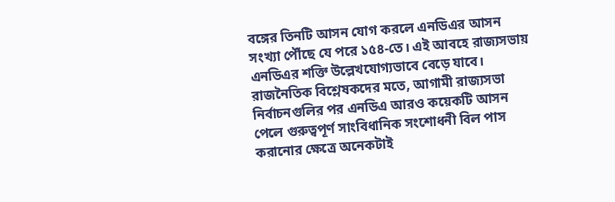বঙ্গের তিনটি আসন যোগ করলে এনডিএর আসন সংখ্যা পৌঁছে যে পরে ১৫৪-তে। এই আবহে রাজ্যসভায় এনডিএর শক্তি উল্লেখযোগ্যভাবে বেড়ে যাবে। রাজনৈতিক বিশ্লেষকদের মতে, আগামী রাজ্যসভা নির্বাচনগুলির পর এনডিএ আরও কয়েকটি আসন পেলে গুরুত্বপূর্ণ সাংবিধানিক সংশোধনী বিল পাস করানোর ক্ষেত্রে অনেকটাই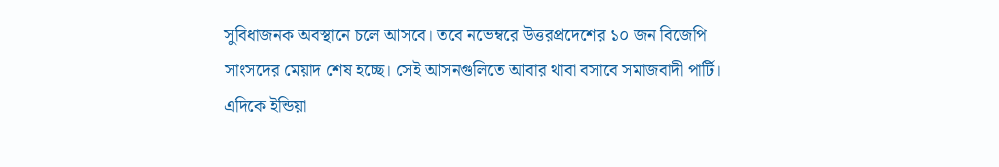সুবিধাজনক অবস্থানে চলে আসবে। তবে নভেম্বরে উত্তরপ্রদেশের ১০ জন বিজেপি সাংসদের মেয়াদ শেষ হচ্ছে। সেই আসনগুলিতে আবার থাবা বসাবে সমাজবাদী পার্টি। এদিকে ইন্ডিয়া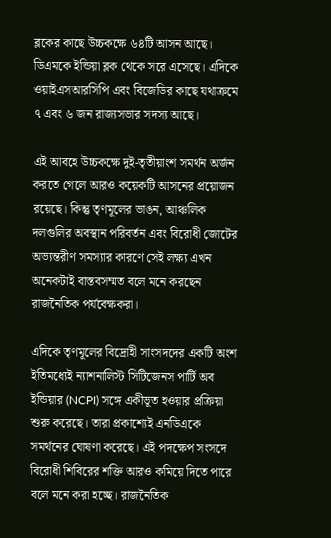ব্লকের কাছে উচ্চকক্ষে ৬৪টি আসন আছে। ডিএমকে ইন্ডিয়া ব্লক থেকে সরে এসেছে। এদিকে ওয়াইএসআরসিপি এবং বিজেডির কাছে যথাক্রমে ৭ এবং ৬ জন রাজ্যসভার সদস্য আছে।

এই আবহে উচ্চকক্ষে দুই-তৃতীয়াংশ সমর্থন অর্জন করতে গেলে আরও কয়েকটি আসনের প্রয়োজন রয়েছে। কিন্তু তৃণমূলের ভাঙন, আঞ্চলিক দলগুলির অবস্থান পরিবর্তন এবং বিরোধী জোটের অভ্যন্তরীণ সমস্যার কারণে সেই লক্ষ্য এখন অনেকটাই বাস্তবসম্মত বলে মনে করছেন রাজনৈতিক পর্যবেক্ষকরা।

এদিকে তৃণমূলের বিদ্রোহী সাংসদদের একটি অংশ ইতিমধ্যেই ন্যাশনালিস্ট সিটিজেনস পার্টি অব ইন্ডিয়ার (NCPI) সঙ্গে একীভূত হওয়ার প্রক্রিয়া শুরু করেছে। তারা প্রকাশ্যেই এনডিএকে সমর্থনের ঘোষণা করেছে। এই পদক্ষেপ সংসদে বিরোধী শিবিরের শক্তি আরও কমিয়ে দিতে পারে বলে মনে করা হচ্ছে। রাজনৈতিক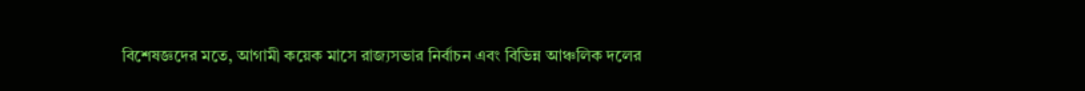বিশেষজ্ঞদের মতে, আগামী কয়েক মাসে রাজ্যসভার নির্বাচন এবং বিভিন্ন আঞ্চলিক দলের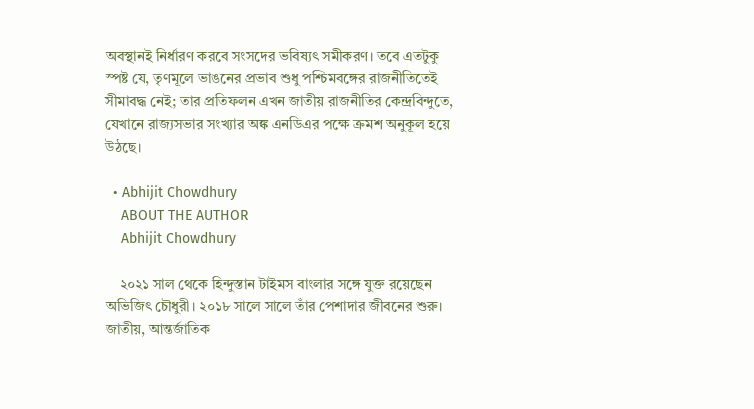অবস্থানই নির্ধারণ করবে সংসদের ভবিষ্যৎ সমীকরণ। তবে এতটুকু স্পষ্ট যে, তৃণমূলে ভাঙনের প্রভাব শুধু পশ্চিমবঙ্গের রাজনীতিতেই সীমাবদ্ধ নেই; তার প্রতিফলন এখন জাতীয় রাজনীতির কেন্দ্রবিন্দুতে, যেখানে রাজ্যসভার সংখ্যার অঙ্ক এনডিএর পক্ষে ক্রমশ অনুকূল হয়ে উঠছে।

  • Abhijit Chowdhury
    ABOUT THE AUTHOR
    Abhijit Chowdhury

    ২০২১ সাল থেকে হিন্দুস্তান টাইমস বাংলার সঙ্গে যুক্ত রয়েছেন অভিজিৎ চৌধুরী। ২০১৮ সালে সালে তাঁর পেশাদার জীবনের শুরু। জাতীয়, আন্তর্জাতিক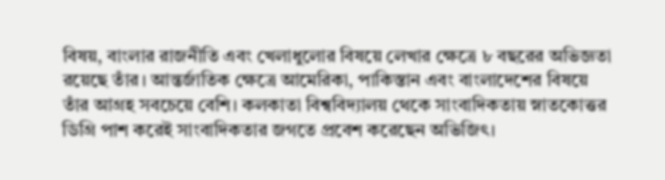বিষয়, বাংলার রাজনীতি এবং খেলাধুলোর বিষয়ে লেখার ক্ষেত্রে ৮ বছরের অভিজ্ঞতা রয়েছে তাঁর। আন্তর্জাতিক ক্ষেত্রে আমেরিকা, পাকিস্তান এবং বাংলাদেশের বিষয়ে তাঁর আগ্রহ সবচেয়ে বেশি। কলকাতা বিশ্ববিদ্যালয় থেকে সাংবাদিকতায় স্নাতকোত্তর ডিগ্রি পাশ করেই সাংবাদিকতার জগতে প্রবেশ করেছেন অভিজিৎ।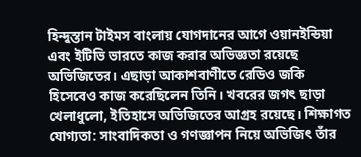হিন্দুস্তান টাইমস বাংলায় যোগদানের আগে ওয়ানইন্ডিয়া এবং ইটিভি ভারতে কাজ করার অভিজ্ঞতা রয়েছে অভিজিতের। এছাড়া আকাশবাণীতে রেডিও জকি হিসেবেও কাজ করেছিলেন তিনি। খবরের জগৎ ছাড়া খেলাধুলো, ইতিহাসে অভিজিতের আগ্রহ রয়েছে। শিক্ষাগত যোগ্যতা: সাংবাদিকতা ও গণজ্ঞাপন নিয়ে অভিজিৎ তাঁর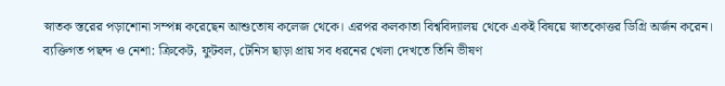স্নাতক স্তরের পড়াশোনা সম্পন্ন করেছেন আশুতোষ কলেজ থেকে। এরপর কলকাতা বিশ্ববিদ্যালয় থেকে একই বিষয়ে স্নাতকোত্তর ডিগ্রি অর্জন করেন। ব্যক্তিগত পছন্দ ও নেশা: ক্রিকেট, ফুটবল, টেনিস ছাড়া প্রায় সব ধরনের খেলা দেখতে তিনি ভীষণ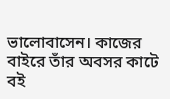ভালোবাসেন। কাজের বাইরে তাঁর অবসর কাটে বই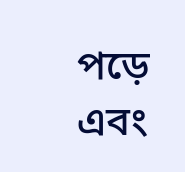পড়ে এবং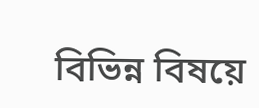বিভিন্ন বিষয়ে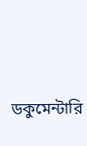ডকুমেন্টারি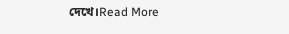দেখে।Read More